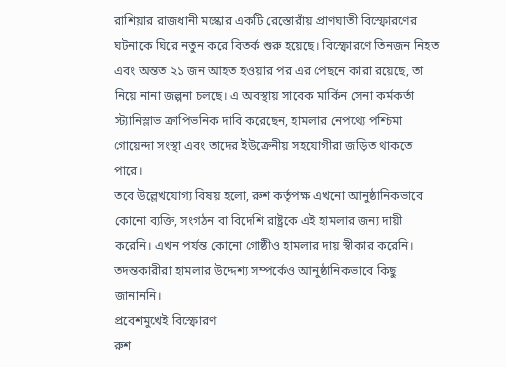রাশিয়ার রাজধানী মস্কোর একটি রেস্তোরাঁয় প্রাণঘাতী বিস্ফোরণের ঘটনাকে ঘিরে নতুন করে বিতর্ক শুরু হয়েছে। বিস্ফোরণে তিনজন নিহত এবং অন্তত ২১ জন আহত হওয়ার পর এর পেছনে কারা রয়েছে, তা নিয়ে নানা জল্পনা চলছে। এ অবস্থায় সাবেক মার্কিন সেনা কর্মকর্তা স্ট্যানিস্লাভ ক্রাপিভনিক দাবি করেছেন, হামলার নেপথ্যে পশ্চিমা গোয়েন্দা সংস্থা এবং তাদের ইউক্রেনীয় সহযোগীরা জড়িত থাকতে পারে।
তবে উল্লেখযোগ্য বিষয় হলো, রুশ কর্তৃপক্ষ এখনো আনুষ্ঠানিকভাবে কোনো ব্যক্তি, সংগঠন বা বিদেশি রাষ্ট্রকে এই হামলার জন্য দায়ী করেনি। এখন পর্যন্ত কোনো গোষ্ঠীও হামলার দায় স্বীকার করেনি। তদন্তকারীরা হামলার উদ্দেশ্য সম্পর্কেও আনুষ্ঠানিকভাবে কিছু জানাননি।
প্রবেশমুখেই বিস্ফোরণ
রুশ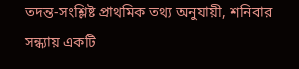তদন্ত-সংশ্লিষ্ট প্রাথমিক তথ্য অনুযায়ী, শনিবার সন্ধ্যায় একটি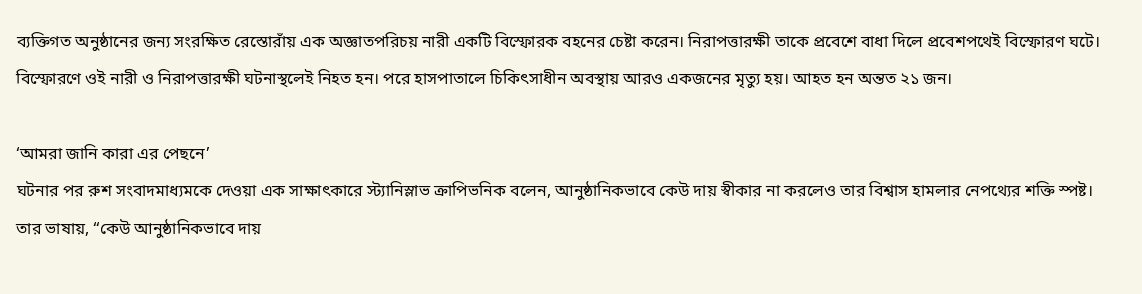ব্যক্তিগত অনুষ্ঠানের জন্য সংরক্ষিত রেস্তোরাঁয় এক অজ্ঞাতপরিচয় নারী একটি বিস্ফোরক বহনের চেষ্টা করেন। নিরাপত্তারক্ষী তাকে প্রবেশে বাধা দিলে প্রবেশপথেই বিস্ফোরণ ঘটে।
বিস্ফোরণে ওই নারী ও নিরাপত্তারক্ষী ঘটনাস্থলেই নিহত হন। পরে হাসপাতালে চিকিৎসাধীন অবস্থায় আরও একজনের মৃত্যু হয়। আহত হন অন্তত ২১ জন।

‘আমরা জানি কারা এর পেছনে’
ঘটনার পর রুশ সংবাদমাধ্যমকে দেওয়া এক সাক্ষাৎকারে স্ট্যানিস্লাভ ক্রাপিভনিক বলেন, আনুষ্ঠানিকভাবে কেউ দায় স্বীকার না করলেও তার বিশ্বাস হামলার নেপথ্যের শক্তি স্পষ্ট।
তার ভাষায়, “কেউ আনুষ্ঠানিকভাবে দায়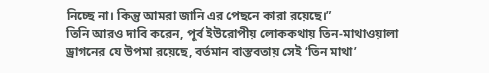নিচ্ছে না। কিন্তু আমরা জানি এর পেছনে কারা রয়েছে।”
তিনি আরও দাবি করেন, পূর্ব ইউরোপীয় লোককথায় তিন-মাথাওয়ালা ড্রাগনের যে উপমা রয়েছে, বর্তমান বাস্তবতায় সেই ‘তিন মাথা’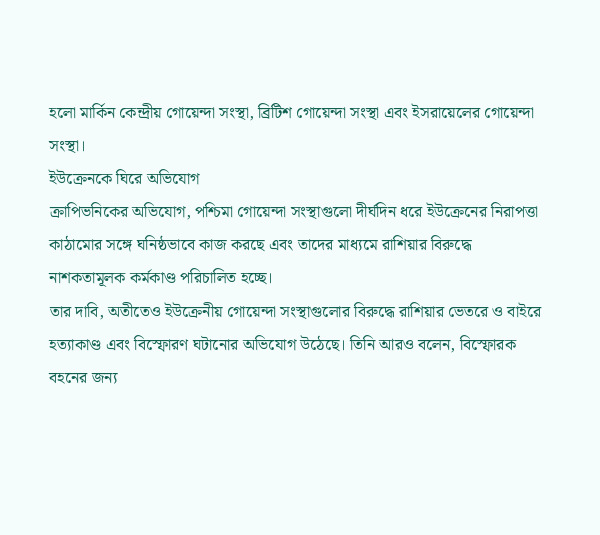হলো মার্কিন কেন্দ্রীয় গোয়েন্দা সংস্থা, ব্রিটিশ গোয়েন্দা সংস্থা এবং ইসরায়েলের গোয়েন্দা সংস্থা।
ইউক্রেনকে ঘিরে অভিযোগ
ক্রাপিভনিকের অভিযোগ, পশ্চিমা গোয়েন্দা সংস্থাগুলো দীর্ঘদিন ধরে ইউক্রেনের নিরাপত্তা কাঠামোর সঙ্গে ঘনিষ্ঠভাবে কাজ করছে এবং তাদের মাধ্যমে রাশিয়ার বিরুদ্ধে নাশকতামূলক কর্মকাণ্ড পরিচালিত হচ্ছে।
তার দাবি, অতীতেও ইউক্রেনীয় গোয়েন্দা সংস্থাগুলোর বিরুদ্ধে রাশিয়ার ভেতরে ও বাইরে হত্যাকাণ্ড এবং বিস্ফোরণ ঘটানোর অভিযোগ উঠেছে। তিনি আরও বলেন, বিস্ফোরক বহনের জন্য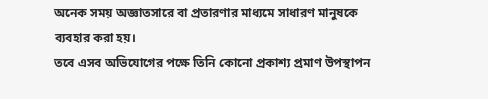অনেক সময় অজ্ঞাতসারে বা প্রতারণার মাধ্যমে সাধারণ মানুষকে ব্যবহার করা হয়।
তবে এসব অভিযোগের পক্ষে তিনি কোনো প্রকাশ্য প্রমাণ উপস্থাপন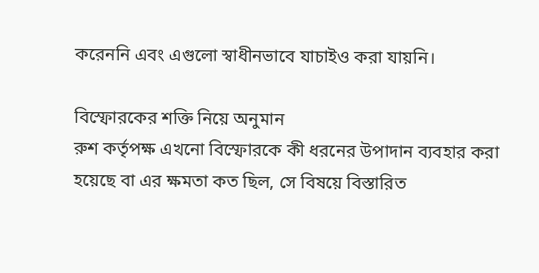করেননি এবং এগুলো স্বাধীনভাবে যাচাইও করা যায়নি।

বিস্ফোরকের শক্তি নিয়ে অনুমান
রুশ কর্তৃপক্ষ এখনো বিস্ফোরকে কী ধরনের উপাদান ব্যবহার করা হয়েছে বা এর ক্ষমতা কত ছিল, সে বিষয়ে বিস্তারিত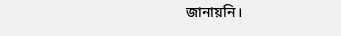জানায়নি।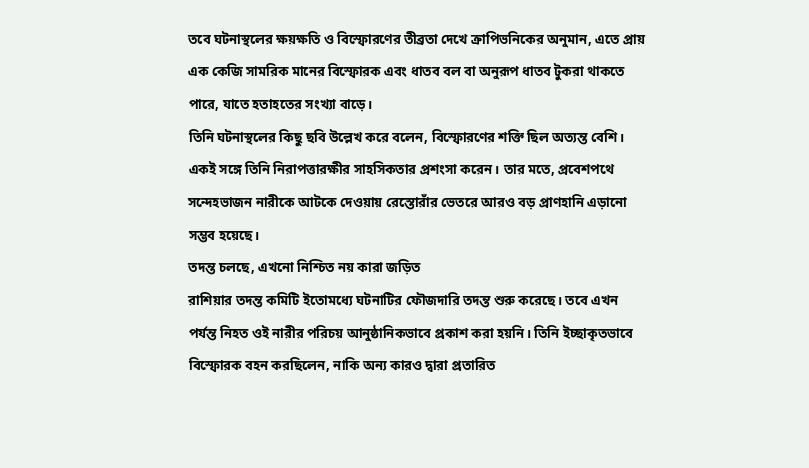তবে ঘটনাস্থলের ক্ষয়ক্ষতি ও বিস্ফোরণের তীব্রতা দেখে ক্রাপিভনিকের অনুমান, এতে প্রায় এক কেজি সামরিক মানের বিস্ফোরক এবং ধাতব বল বা অনুরূপ ধাতব টুকরা থাকতে পারে, যাতে হতাহতের সংখ্যা বাড়ে।
তিনি ঘটনাস্থলের কিছু ছবি উল্লেখ করে বলেন, বিস্ফোরণের শক্তি ছিল অত্যন্ত বেশি। একই সঙ্গে তিনি নিরাপত্তারক্ষীর সাহসিকতার প্রশংসা করেন। তার মতে, প্রবেশপথে সন্দেহভাজন নারীকে আটকে দেওয়ায় রেস্তোরাঁর ভেতরে আরও বড় প্রাণহানি এড়ানো সম্ভব হয়েছে।
তদন্ত চলছে, এখনো নিশ্চিত নয় কারা জড়িত
রাশিয়ার তদন্ত কমিটি ইতোমধ্যে ঘটনাটির ফৌজদারি তদন্ত শুরু করেছে। তবে এখন পর্যন্ত নিহত ওই নারীর পরিচয় আনুষ্ঠানিকভাবে প্রকাশ করা হয়নি। তিনি ইচ্ছাকৃতভাবে বিস্ফোরক বহন করছিলেন, নাকি অন্য কারও দ্বারা প্রতারিত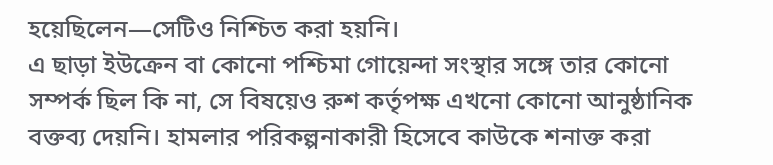হয়েছিলেন—সেটিও নিশ্চিত করা হয়নি।
এ ছাড়া ইউক্রেন বা কোনো পশ্চিমা গোয়েন্দা সংস্থার সঙ্গে তার কোনো সম্পর্ক ছিল কি না, সে বিষয়েও রুশ কর্তৃপক্ষ এখনো কোনো আনুষ্ঠানিক বক্তব্য দেয়নি। হামলার পরিকল্পনাকারী হিসেবে কাউকে শনাক্ত করা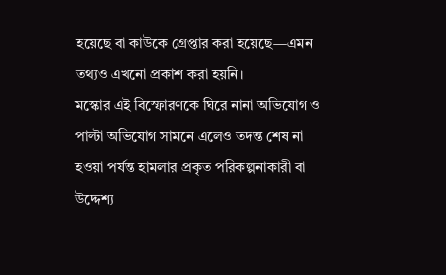হয়েছে বা কাউকে গ্রেপ্তার করা হয়েছে—এমন তথ্যও এখনো প্রকাশ করা হয়নি।
মস্কোর এই বিস্ফোরণকে ঘিরে নানা অভিযোগ ও পাল্টা অভিযোগ সামনে এলেও তদন্ত শেষ না হওয়া পর্যন্ত হামলার প্রকৃত পরিকল্পনাকারী বা উদ্দেশ্য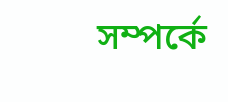সম্পর্কে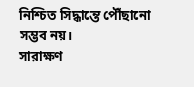নিশ্চিত সিদ্ধান্তে পৌঁছানো সম্ভব নয়।
সারাক্ষণ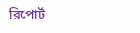রিপোর্ট